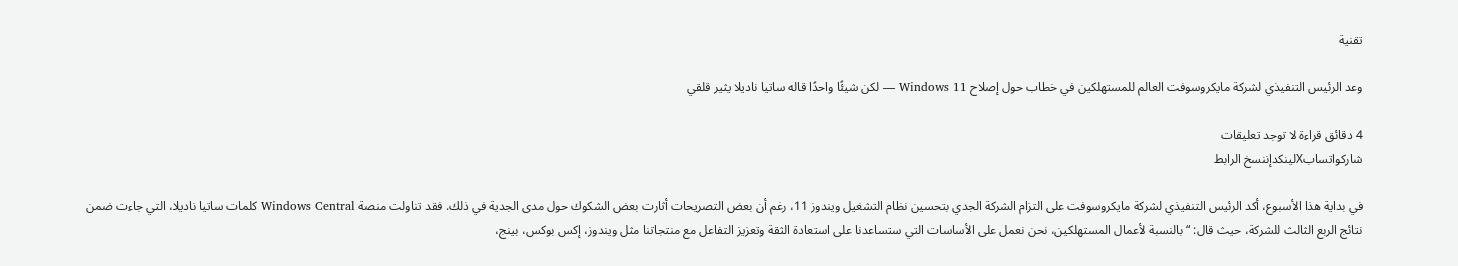تقنية

وعد الرئيس التنفيذي لشركة مايكروسوفت العالم للمستهلكين في خطاب حول إصلاح Windows 11 — لكن شيئًا واحدًا قاله ساتيا ناديلا يثير قلقي

4 دقائق قراءة لا توجد تعليقات
شاركواتسابXلينكدإننسخ الرابط

في بداية هذا الأسبوع، أكد الرئيس التنفيذي لشركة مايكروسوفت على التزام الشركة الجدي بتحسين نظام التشغيل ويندوز 11، رغم أن بعض التصريحات أثارت بعض الشكوك حول مدى الجدية في ذلك. فقد تناولت منصة Windows Central كلمات ساتيا ناديلا، التي جاءت ضمن نتائج الربع الثالث للشركة، حيث قال: “بالنسبة لأعمال المستهلكين، نحن نعمل على الأساسات التي ستساعدنا على استعادة الثقة وتعزيز التفاعل مع منتجاتنا مثل ويندوز، إكس بوكس، بينج،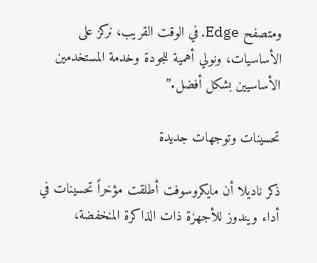ومتصفح Edge. في الوقت القريب، نركز على الأساسيات، ونولي أهمية للجودة وخدمة المستخدمين الأساسيين بشكل أفضل.”

تحسينات وتوجهات جديدة

ذكر ناديلا أن مايكروسوفت أطلقت مؤخراً تحسينات في أداء ويندوز للأجهزة ذات الذاكرة المنخفضة،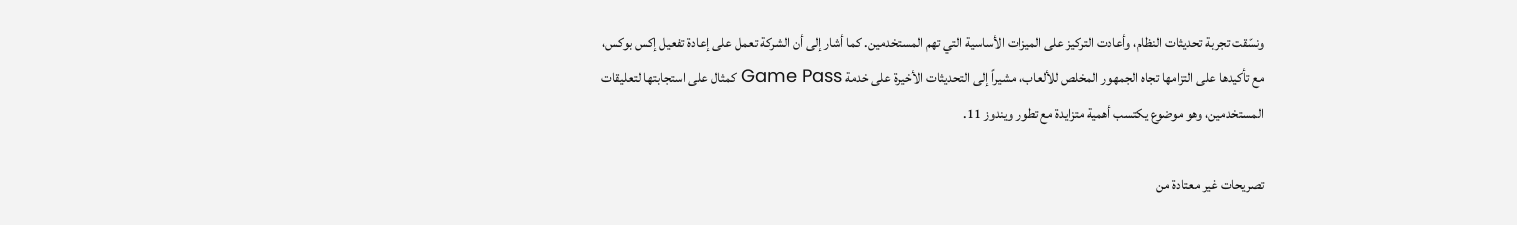ونسّقت تجربة تحديثات النظام، وأعادت التركيز على الميزات الأساسية التي تهم المستخدمين. كما أشار إلى أن الشركة تعمل على إعادة تفعيل إكس بوكس، مع تأكيدها على التزامها تجاه الجمهور المخلص للألعاب، مشيراً إلى التحديثات الأخيرة على خدمة Game Pass كمثال على استجابتها لتعليقات المستخدمين، وهو موضوع يكتسب أهمية متزايدة مع تطور ويندوز 11.

تصريحات غير معتادة من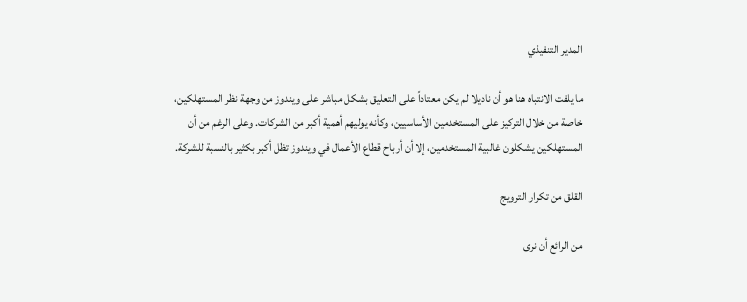المدير التنفيذي

ما يلفت الانتباه هنا هو أن ناديلا لم يكن معتاداً على التعليق بشكل مباشر على ويندوز من وجهة نظر المستهلكين، خاصة من خلال التركيز على المستخدمين الأساسيين، وكأنه يوليهم أهمية أكبر من الشركات. وعلى الرغم من أن المستهلكين يشكلون غالبية المستخدمين، إلا أن أرباح قطاع الأعمال في ويندوز تظل أكبر بكثير بالنسبة للشركة.

القلق من تكرار الترويج

من الرائع أن نرى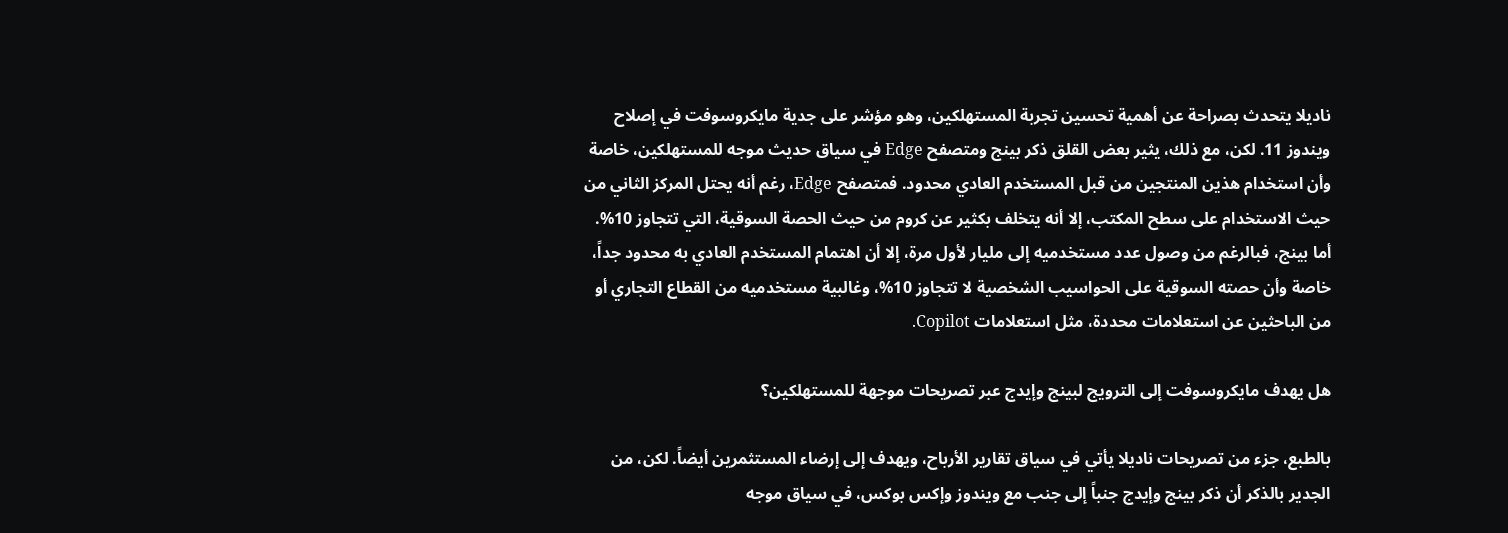ناديلا يتحدث بصراحة عن أهمية تحسين تجربة المستهلكين، وهو مؤشر على جدية مايكروسوفت في إصلاح ويندوز 11. لكن، مع ذلك، يثير بعض القلق ذكر بينج ومتصفح Edge في سياق حديث موجه للمستهلكين، خاصة وأن استخدام هذين المنتجين من قبل المستخدم العادي محدود. فمتصفح Edge، رغم أنه يحتل المركز الثاني من حيث الاستخدام على سطح المكتب، إلا أنه يتخلف بكثير عن كروم من حيث الحصة السوقية، التي تتجاوز 10%. أما بينج، فبالرغم من وصول عدد مستخدميه إلى مليار لأول مرة، إلا أن اهتمام المستخدم العادي به محدود جداً، خاصة وأن حصته السوقية على الحواسيب الشخصية لا تتجاوز 10%، وغالبية مستخدميه من القطاع التجاري أو من الباحثين عن استعلامات محددة، مثل استعلامات Copilot.

هل يهدف مايكروسوفت إلى الترويج لبينج وإيدج عبر تصريحات موجهة للمستهلكين؟

بالطبع، جزء من تصريحات ناديلا يأتي في سياق تقارير الأرباح، ويهدف إلى إرضاء المستثمرين أيضاً. لكن، من الجدير بالذكر أن ذكر بينج وإيدج جنباً إلى جنب مع ويندوز وإكس بوكس، في سياق موجه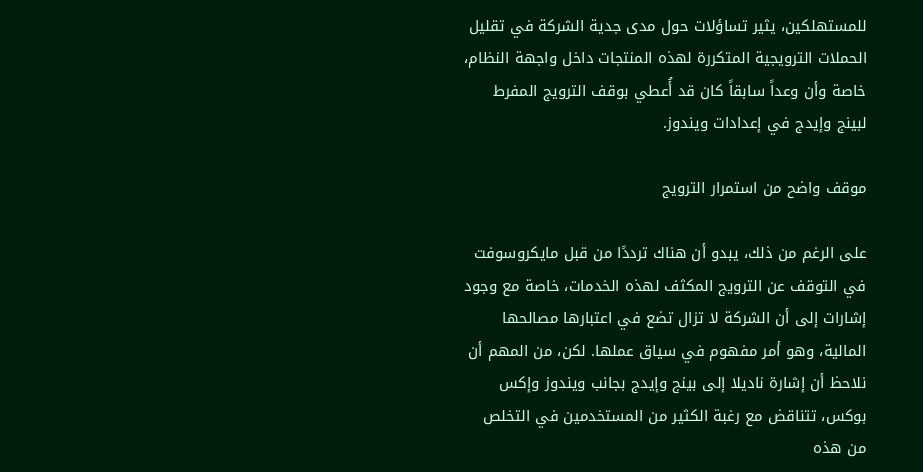للمستهلكين، يثير تساؤلات حول مدى جدية الشركة في تقليل الحملات الترويجية المتكررة لهذه المنتجات داخل واجهة النظام، خاصة وأن وعداً سابقاً كان قد أُعطي بوقف الترويج المفرط لبينج وإيدج في إعدادات ويندوز.

موقف واضح من استمرار الترويج

على الرغم من ذلك، يبدو أن هناك ترددًا من قبل مايكروسوفت في التوقف عن الترويج المكثف لهذه الخدمات، خاصة مع وجود إشارات إلى أن الشركة لا تزال تضع في اعتبارها مصالحها المالية، وهو أمر مفهوم في سياق عملها. لكن، من المهم أن نلاحظ أن إشارة ناديلا إلى بينج وإيدج بجانب ويندوز وإكس بوكس، تتناقض مع رغبة الكثير من المستخدمين في التخلص من هذه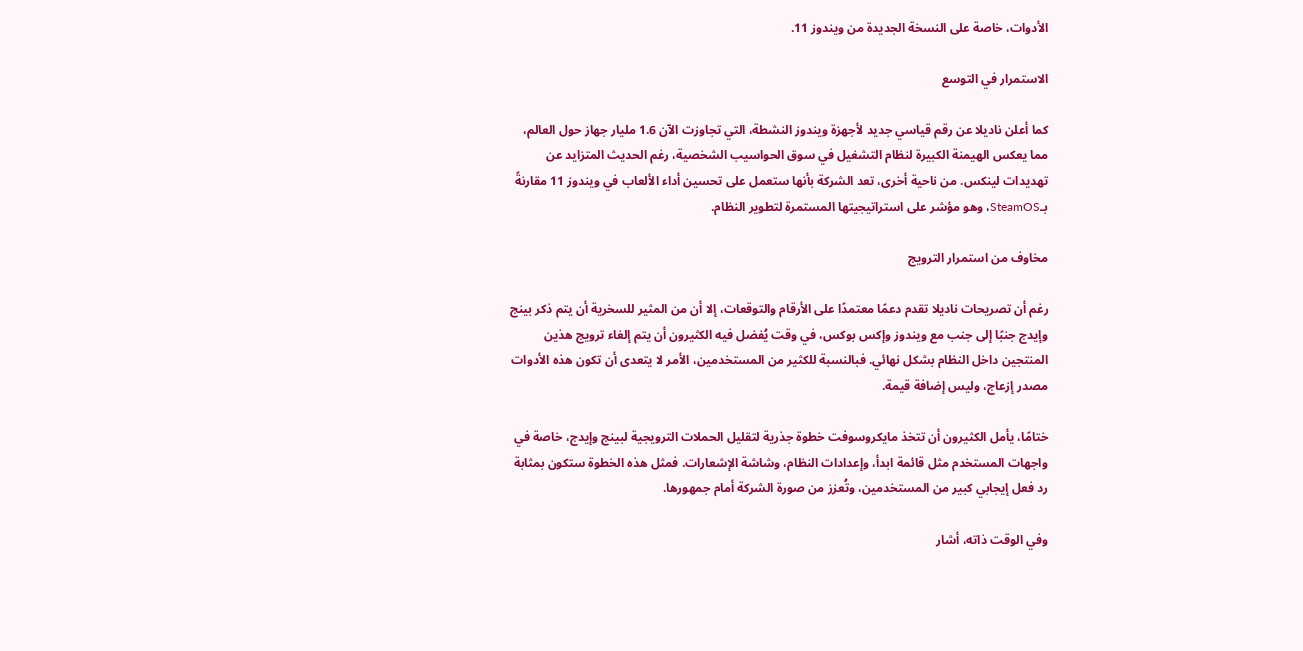الأدوات، خاصة على النسخة الجديدة من ويندوز 11.

الاستمرار في التوسع

كما أعلن ناديلا عن رقم قياسي جديد لأجهزة ويندوز النشطة، التي تجاوزت الآن 1.6 مليار جهاز حول العالم، مما يعكس الهيمنة الكبيرة لنظام التشغيل في سوق الحواسيب الشخصية، رغم الحديث المتزايد عن تهديدات لينكس. من ناحية أخرى، تعد الشركة بأنها ستعمل على تحسين أداء الألعاب في ويندوز 11 مقارنةً بـSteamOS، وهو مؤشر على استراتيجيتها المستمرة لتطوير النظام.

مخاوف من استمرار الترويج

رغم أن تصريحات ناديلا تقدم دعمًا معتمدًا على الأرقام والتوقعات، إلا أن من المثير للسخرية أن يتم ذكر بينج وإيدج جنبًا إلى جنب مع ويندوز وإكس بوكس، في وقت يُفضل فيه الكثيرون أن يتم إلغاء ترويج هذين المنتجين داخل النظام بشكل نهائي. فبالنسبة للكثير من المستخدمين، الأمر لا يتعدى أن تكون هذه الأدوات مصدر إزعاج، وليس إضافة قيمة.

ختامًا، يأمل الكثيرون أن تتخذ مايكروسوفت خطوة جذرية لتقليل الحملات الترويجية لبينج وإيدج، خاصة في واجهات المستخدم مثل قائمة ابدأ، وإعدادات النظام، وشاشة الإشعارات. فمثل هذه الخطوة ستكون بمثابة رد فعل إيجابي كبير من المستخدمين، وتُعزز من صورة الشركة أمام جمهورها.

وفي الوقت ذاته، أشار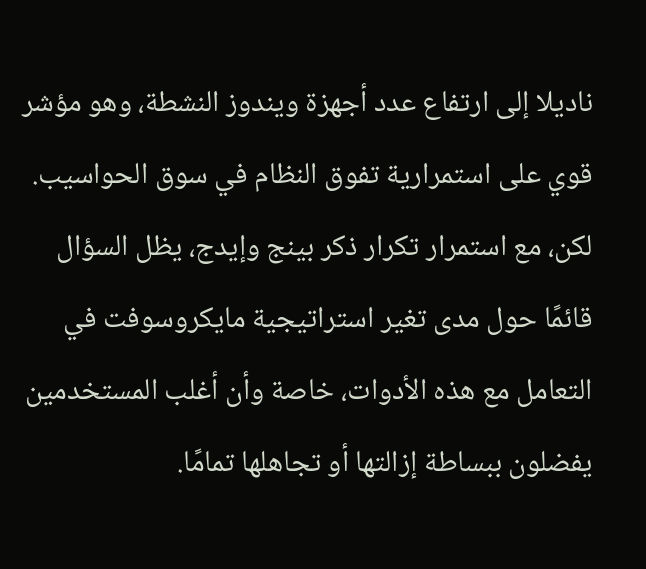ناديلا إلى ارتفاع عدد أجهزة ويندوز النشطة، وهو مؤشر قوي على استمرارية تفوق النظام في سوق الحواسيب. لكن، مع استمرار تكرار ذكر بينج وإيدج، يظل السؤال قائمًا حول مدى تغير استراتيجية مايكروسوفت في التعامل مع هذه الأدوات، خاصة وأن أغلب المستخدمين يفضلون ببساطة إزالتها أو تجاهلها تمامًا.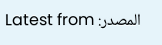المصدر: Latest from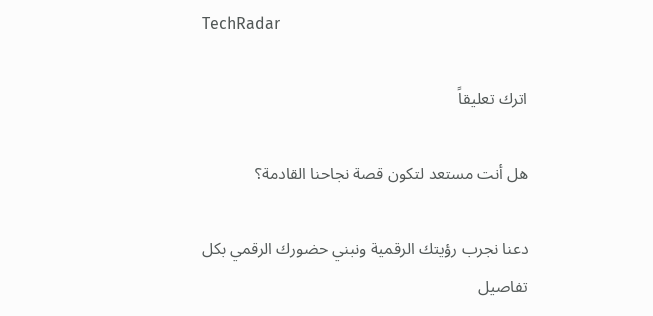TechRadar

اترك تعليقاً

هل أنت مستعد لتكون قصة نجاحنا القادمة؟

دعنا نجرب رؤيتك الرقمية ونبني حضورك الرقمي بكل تفاصيل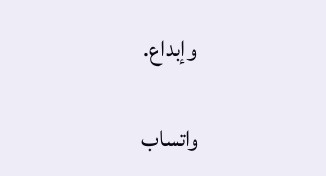وإبداع.

واتساب